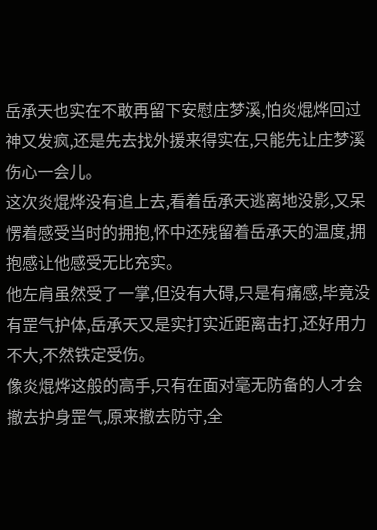岳承天也实在不敢再留下安慰庄梦溪,怕炎焜烨回过神又发疯,还是先去找外援来得实在,只能先让庄梦溪伤心一会儿。
这次炎焜烨没有追上去,看着岳承天逃离地没影,又呆愣着感受当时的拥抱,怀中还残留着岳承天的温度,拥抱感让他感受无比充实。
他左肩虽然受了一掌,但没有大碍,只是有痛感,毕竟没有罡气护体,岳承天又是实打实近距离击打,还好用力不大,不然铁定受伤。
像炎焜烨这般的高手,只有在面对毫无防备的人才会撤去护身罡气,原来撤去防守,全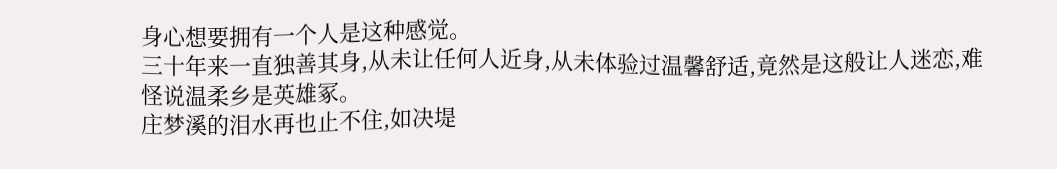身心想要拥有一个人是这种感觉。
三十年来一直独善其身,从未让任何人近身,从未体验过温馨舒适,竟然是这般让人迷恋,难怪说温柔乡是英雄冢。
庄梦溪的泪水再也止不住,如决堤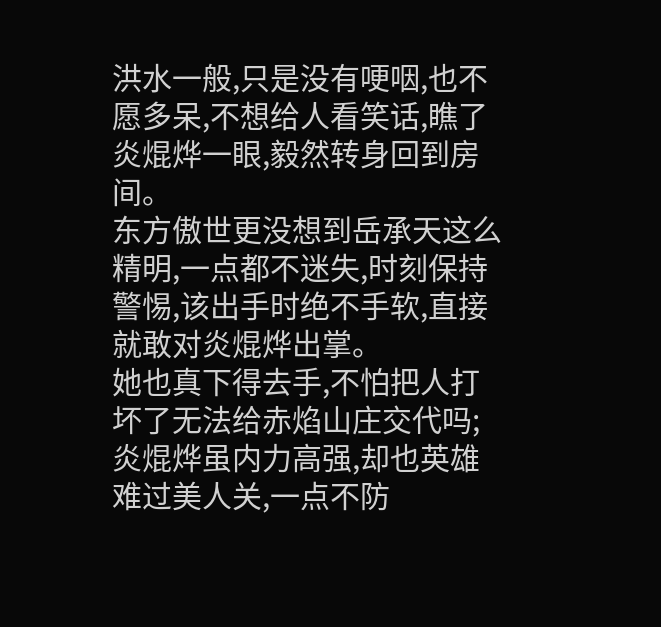洪水一般,只是没有哽咽,也不愿多呆,不想给人看笑话,瞧了炎焜烨一眼,毅然转身回到房间。
东方傲世更没想到岳承天这么精明,一点都不迷失,时刻保持警惕,该出手时绝不手软,直接就敢对炎焜烨出掌。
她也真下得去手,不怕把人打坏了无法给赤焰山庄交代吗;炎焜烨虽内力高强,却也英雄难过美人关,一点不防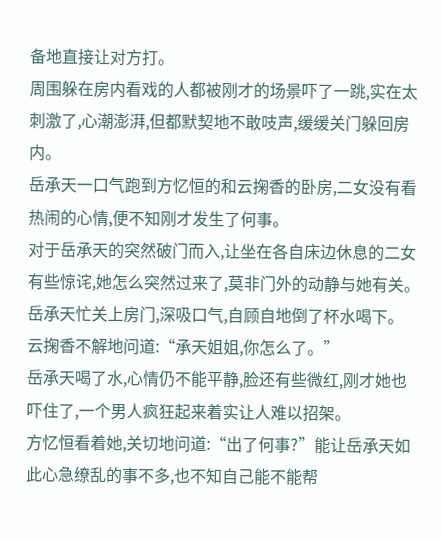备地直接让对方打。
周围躲在房内看戏的人都被刚才的场景吓了一跳,实在太刺激了,心潮澎湃,但都默契地不敢吱声,缓缓关门躲回房内。
岳承天一口气跑到方忆恒的和云掬香的卧房,二女没有看热闹的心情,便不知刚才发生了何事。
对于岳承天的突然破门而入,让坐在各自床边休息的二女有些惊诧,她怎么突然过来了,莫非门外的动静与她有关。
岳承天忙关上房门,深吸口气,自顾自地倒了杯水喝下。
云掬香不解地问道:“承天姐姐,你怎么了。”
岳承天喝了水,心情仍不能平静,脸还有些微红,刚才她也吓住了,一个男人疯狂起来着实让人难以招架。
方忆恒看着她,关切地问道:“出了何事?”能让岳承天如此心急缭乱的事不多,也不知自己能不能帮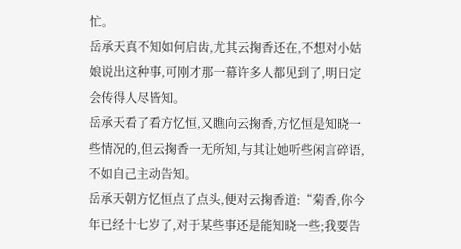忙。
岳承天真不知如何启齿,尤其云掬香还在,不想对小姑娘说出这种事,可刚才那一幕许多人都见到了,明日定会传得人尽皆知。
岳承天看了看方忆恒,又瞧向云掬香,方忆恒是知晓一些情况的,但云掬香一无所知,与其让她听些闲言碎语,不如自己主动告知。
岳承天朝方忆恒点了点头,便对云掬香道:“菊香,你今年已经十七岁了,对于某些事还是能知晓一些;我要告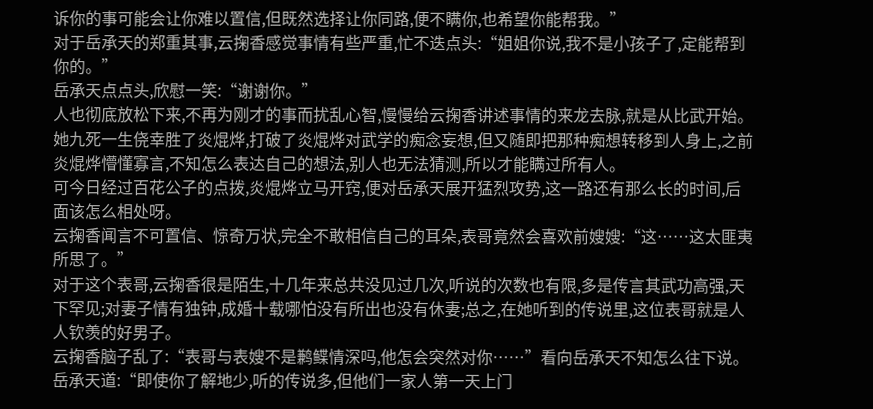诉你的事可能会让你难以置信,但既然选择让你同路,便不瞒你,也希望你能帮我。”
对于岳承天的郑重其事,云掬香感觉事情有些严重,忙不迭点头:“姐姐你说,我不是小孩子了,定能帮到你的。”
岳承天点点头,欣慰一笑:“谢谢你。”
人也彻底放松下来,不再为刚才的事而扰乱心智,慢慢给云掬香讲述事情的来龙去脉,就是从比武开始。
她九死一生侥幸胜了炎焜烨,打破了炎焜烨对武学的痴念妄想,但又随即把那种痴想转移到人身上,之前炎焜烨懵懂寡言,不知怎么表达自己的想法,别人也无法猜测,所以才能瞒过所有人。
可今日经过百花公子的点拨,炎焜烨立马开窍,便对岳承天展开猛烈攻势,这一路还有那么长的时间,后面该怎么相处呀。
云掬香闻言不可置信、惊奇万状,完全不敢相信自己的耳朵,表哥竟然会喜欢前嫂嫂:“这……这太匪夷所思了。”
对于这个表哥,云掬香很是陌生,十几年来总共没见过几次,听说的次数也有限,多是传言其武功高强,天下罕见;对妻子情有独钟,成婚十载哪怕没有所出也没有休妻;总之,在她听到的传说里,这位表哥就是人人钦羡的好男子。
云掬香脑子乱了:“表哥与表嫂不是鹣鲽情深吗,他怎会突然对你……”看向岳承天不知怎么往下说。
岳承天道:“即使你了解地少,听的传说多,但他们一家人第一天上门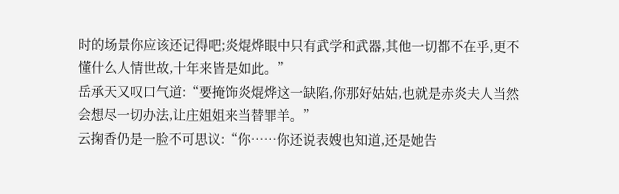时的场景你应该还记得吧;炎焜烨眼中只有武学和武器,其他一切都不在乎,更不懂什么人情世故,十年来皆是如此。”
岳承天又叹口气道:“要掩饰炎焜烨这一缺陷,你那好姑姑,也就是赤炎夫人当然会想尽一切办法,让庄姐姐来当替罪羊。”
云掬香仍是一脸不可思议:“你……你还说表嫂也知道,还是她告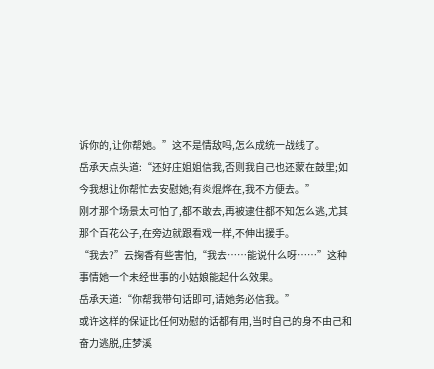诉你的,让你帮她。”这不是情敌吗,怎么成统一战线了。
岳承天点头道:“还好庄姐姐信我,否则我自己也还蒙在鼓里;如今我想让你帮忙去安慰她;有炎焜烨在,我不方便去。”
刚才那个场景太可怕了,都不敢去,再被逮住都不知怎么逃,尤其那个百花公子,在旁边就跟看戏一样,不伸出援手。
“我去?”云掬香有些害怕,“我去……能说什么呀……”这种事情她一个未经世事的小姑娘能起什么效果。
岳承天道:“你帮我带句话即可,请她务必信我。”
或许这样的保证比任何劝慰的话都有用,当时自己的身不由己和奋力逃脱,庄梦溪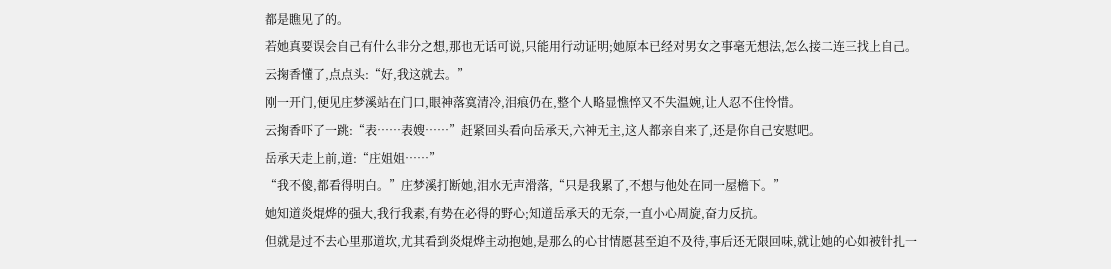都是瞧见了的。
若她真要误会自己有什么非分之想,那也无话可说,只能用行动证明;她原本已经对男女之事毫无想法,怎么接二连三找上自己。
云掬香懂了,点点头:“好,我这就去。”
刚一开门,便见庄梦溪站在门口,眼神落寞清冷,泪痕仍在,整个人略显憔悴又不失温婉,让人忍不住怜惜。
云掬香吓了一跳:“表……表嫂……”赶紧回头看向岳承天,六神无主,这人都亲自来了,还是你自己安慰吧。
岳承天走上前,道:“庄姐姐……”
“我不傻,都看得明白。”庄梦溪打断她,泪水无声滑落,“只是我累了,不想与他处在同一屋檐下。”
她知道炎焜烨的强大,我行我素,有势在必得的野心;知道岳承天的无奈,一直小心周旋,奋力反抗。
但就是过不去心里那道坎,尤其看到炎焜烨主动抱她,是那么的心甘情愿甚至迫不及待,事后还无限回味,就让她的心如被针扎一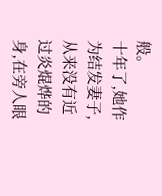般。
十年了,她作为结发妻子,从来没有近过炎焜烨的身,在旁人眼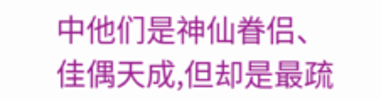中他们是神仙眷侣、佳偶天成,但却是最疏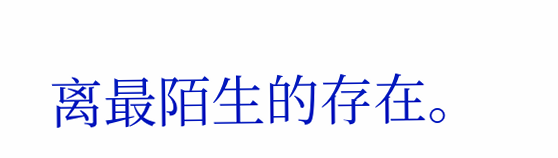离最陌生的存在。